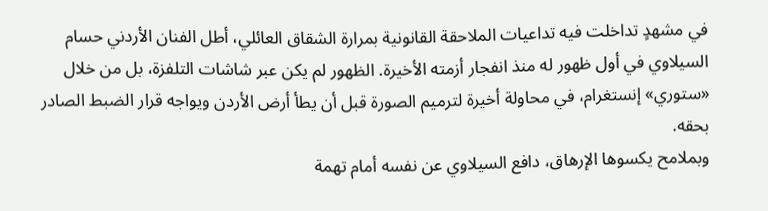في مشهدٍ تداخلت فيه تداعيات الملاحقة القانونية بمرارة الشقاق العائلي، أطل الفنان الأردني حسام السيلاوي في أول ظهور له منذ انفجار أزمته الأخيرة. الظهور لم يكن عبر شاشات التلفزة، بل من خلال «ستوري» إنستغرام، في محاولة أخيرة لترميم الصورة قبل أن يطأ أرض الأردن ويواجه قرار الضبط الصادر بحقه.
وبملامح يكسوها الإرهاق، دافع السيلاوي عن نفسه أمام تهمة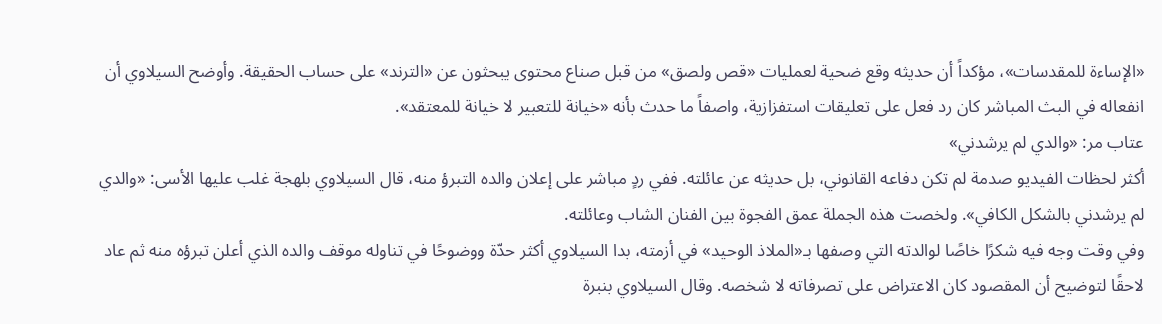«الإساءة للمقدسات»، مؤكداً أن حديثه وقع ضحية لعمليات «قص ولصق» من قبل صناع محتوى يبحثون عن «الترند» على حساب الحقيقة. وأوضح السيلاوي أن انفعاله في البث المباشر كان رد فعل على تعليقات استفزازية، واصفاً ما حدث بأنه «خيانة للتعبير لا خيانة للمعتقد».
عتاب مر: «والدي لم يرشدني»
أكثر لحظات الفيديو صدمة لم تكن دفاعه القانوني، بل حديثه عن عائلته. ففي ردٍ مباشر على إعلان والده التبرؤ منه، قال السيلاوي بلهجة غلب عليها الأسى: «والدي لم يرشدني بالشكل الكافي». ولخصت هذه الجملة عمق الفجوة بين الفنان الشاب وعائلته.
وفي وقت وجه فيه شكرًا خاصًا لوالدته التي وصفها بـ«الملاذ الوحيد» في أزمته، بدا السيلاوي أكثر حدّة ووضوحًا في تناوله موقف والده الذي أعلن تبرؤه منه ثم عاد لاحقًا لتوضيح أن المقصود كان الاعتراض على تصرفاته لا شخصه. وقال السيلاوي بنبرة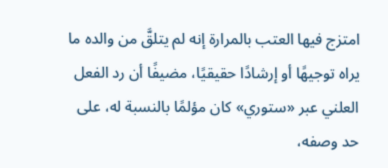امتزج فيها العتب بالمرارة إنه لم يتلقَّ من والده ما يراه توجيهًا أو إرشادًا حقيقيًا، مضيفًا أن رد الفعل العلني عبر «ستوري» كان مؤلمًا بالنسبة له، على حد وصفه،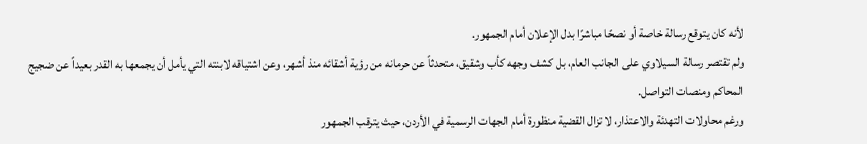لأنه كان يتوقع رسالة خاصة أو نصحًا مباشرًا بدل الإعلان أمام الجمهور.
ولم تقتصر رسالة السيلاوي على الجانب العام، بل كشف وجهه كأب وشقيق، متحدثاً عن حرمانه من رؤية أشقائه منذ أشهر، وعن اشتياقه لابنته التي يأمل أن يجمعها به القدر بعيداً عن ضجيج المحاكم ومنصات التواصل.
ورغم محاولات التهدئة والاعتذار، لا تزال القضية منظورة أمام الجهات الرسمية في الأردن، حيث يترقب الجمهور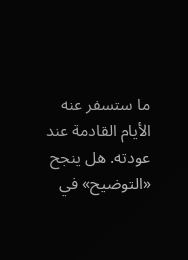ما ستسفر عنه الأيام القادمة عند عودته. هل ينجح «التوضيح» في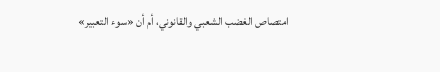امتصاص الغضب الشعبي والقانوني، أم أن «سوء التعبير»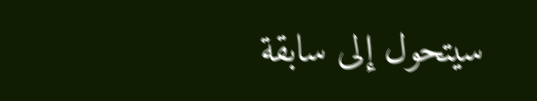سيتحول إلى سابقة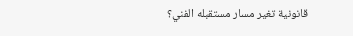قانونية تغير مسار مستقبله الفني؟